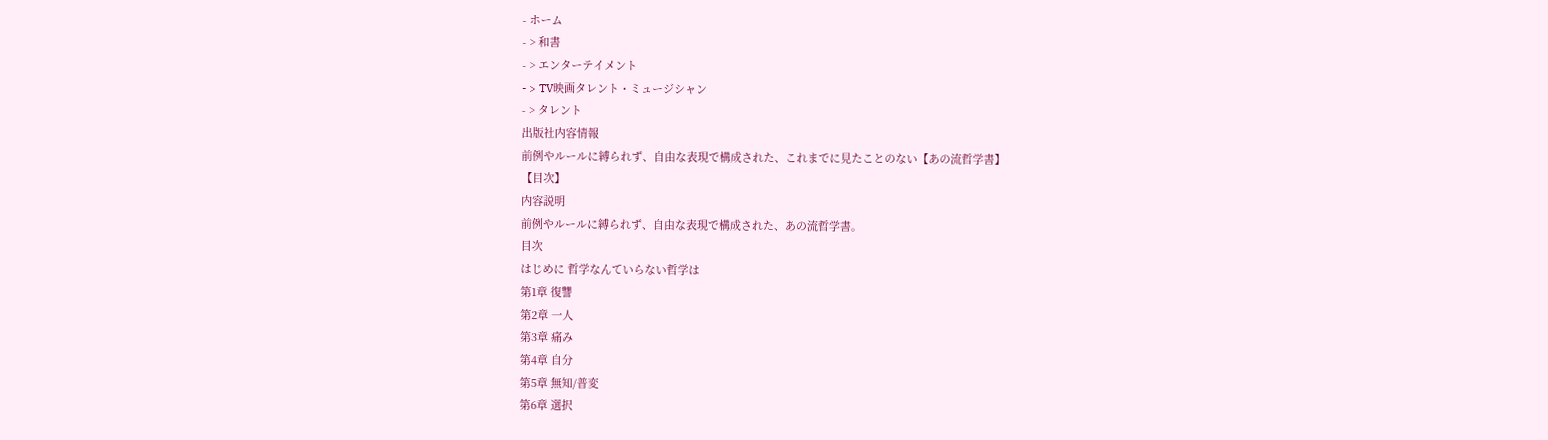- ホーム
- > 和書
- > エンターテイメント
- > TV映画タレント・ミュージシャン
- > タレント
出版社内容情報
前例やルールに縛られず、自由な表現で構成された、これまでに見たことのない【あの流哲学書】
【目次】
内容説明
前例やルールに縛られず、自由な表現で構成された、あの流哲学書。
目次
はじめに 哲学なんていらない哲学は
第1章 復讐
第2章 一人
第3章 痛み
第4章 自分
第5章 無知/普変
第6章 選択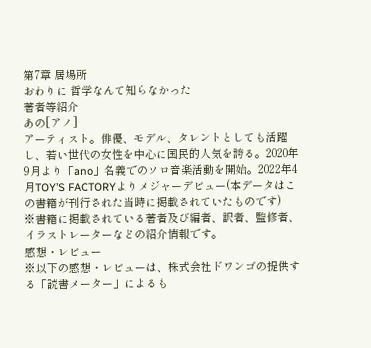第7章 居場所
おわりに 哲学なんて知らなかった
著者等紹介
あの[アノ]
アーティスト。俳優、モデル、タレントとしても活躍し、若い世代の女性を中心に国民的人気を誇る。2020年9月より「ano」名義でのソロ音楽活動を開始。2022年4月TOY’S FACTORYよりメジャーデビュー(本データはこの書籍が刊行された当時に掲載されていたものです)
※書籍に掲載されている著者及び編者、訳者、監修者、イラストレーターなどの紹介情報です。
感想・レビュー
※以下の感想・レビューは、株式会社ドワンゴの提供する「読書メーター」によるも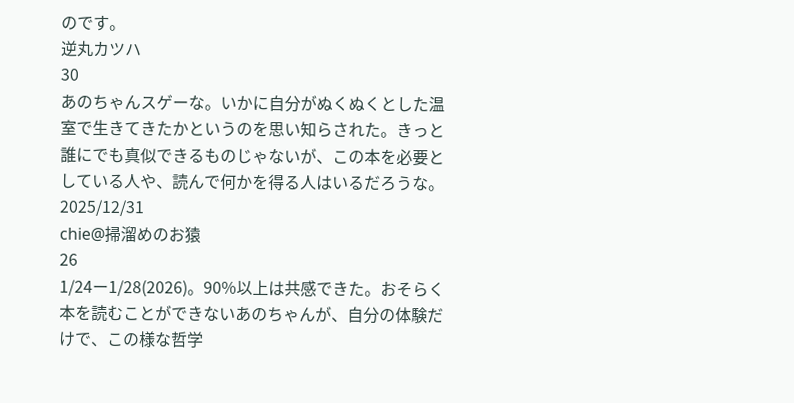のです。
逆丸カツハ
30
あのちゃんスゲーな。いかに自分がぬくぬくとした温室で生きてきたかというのを思い知らされた。きっと誰にでも真似できるものじゃないが、この本を必要としている人や、読んで何かを得る人はいるだろうな。2025/12/31
chie@掃溜めのお猿
26
1/24ー1/28(2026)。90%以上は共感できた。おそらく本を読むことができないあのちゃんが、自分の体験だけで、この様な哲学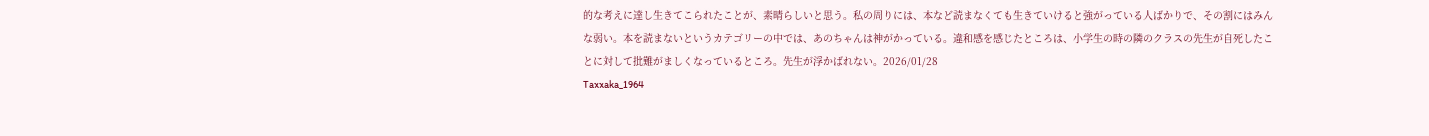的な考えに達し生きてこられたことが、素晴らしいと思う。私の周りには、本など読まなくても生きていけると強がっている人ばかりで、その割にはみんな弱い。本を読まないというカテゴリーの中では、あのちゃんは神がかっている。違和感を感じたところは、小学生の時の隣のクラスの先生が自死したことに対して批難がましくなっているところ。先生が浮かばれない。2026/01/28
Taxxaka_1964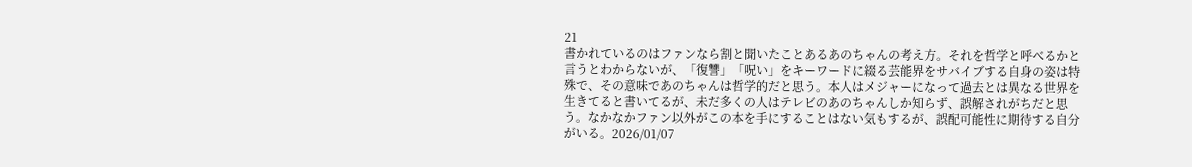21
書かれているのはファンなら割と聞いたことあるあのちゃんの考え方。それを哲学と呼べるかと言うとわからないが、「復讐」「呪い」をキーワードに綴る芸能界をサバイブする自身の姿は特殊で、その意味であのちゃんは哲学的だと思う。本人はメジャーになって過去とは異なる世界を生きてると書いてるが、未だ多くの人はテレビのあのちゃんしか知らず、誤解されがちだと思う。なかなかファン以外がこの本を手にすることはない気もするが、誤配可能性に期待する自分がいる。2026/01/07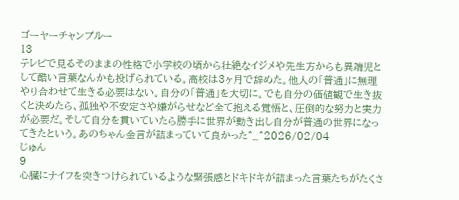ゴーヤーチャンプルー
13
テレビで見るそのままの性格で小学校の頃から壮絶なイジメや先生方からも異端児として酷い言葉なんかも投げられている。高校は3ヶ月で辞めた。他人の「普通」に無理やり合わせて生きる必要はない。自分の「普通」を大切に。でも自分の価値観で生き抜くと決めたら、孤独や不安定さや嫌がらせなど全て抱える覚悟と、圧倒的な努力と実力が必要だ。そして自分を貫いていたら勝手に世界が動き出し自分が普通の世界になってきたという。あのちゃん金言が詰まっていて良かった^_^2026/02/04
じゅん
9
心臓にナイフを突きつけられているような緊張感とドキドキが詰まった言葉たちがたくさ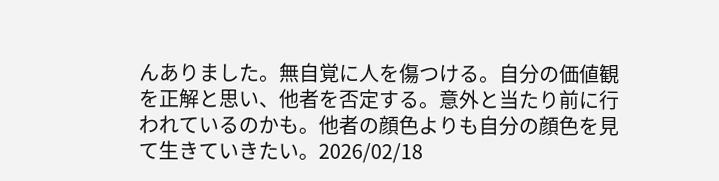んありました。無自覚に人を傷つける。自分の価値観を正解と思い、他者を否定する。意外と当たり前に行われているのかも。他者の顔色よりも自分の顔色を見て生きていきたい。2026/02/18